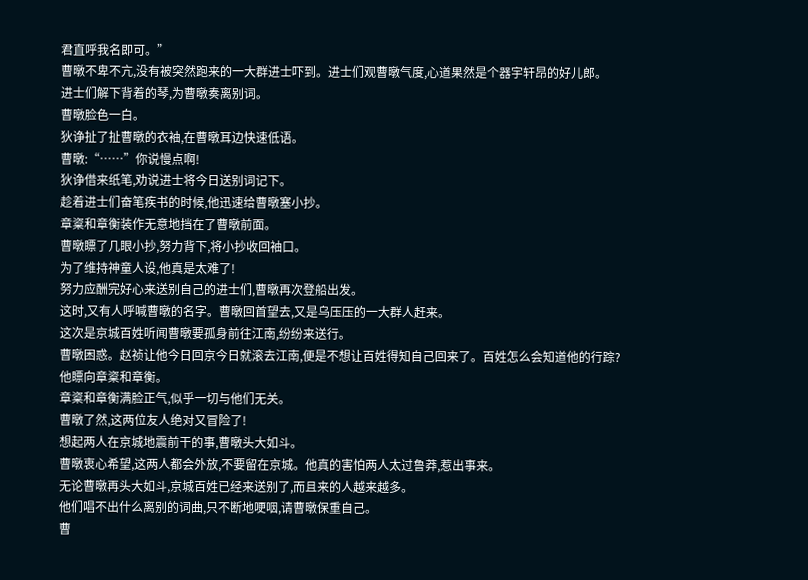君直呼我名即可。”
曹暾不卑不亢,没有被突然跑来的一大群进士吓到。进士们观曹暾气度,心道果然是个器宇轩昂的好儿郎。
进士们解下背着的琴,为曹暾奏离别词。
曹暾脸色一白。
狄诤扯了扯曹暾的衣袖,在曹暾耳边快速低语。
曹暾:“……”你说慢点啊!
狄诤借来纸笔,劝说进士将今日送别词记下。
趁着进士们奋笔疾书的时候,他迅速给曹暾塞小抄。
章楶和章衡装作无意地挡在了曹暾前面。
曹暾瞟了几眼小抄,努力背下,将小抄收回袖口。
为了维持神童人设,他真是太难了!
努力应酬完好心来送别自己的进士们,曹暾再次登船出发。
这时,又有人呼喊曹暾的名字。曹暾回首望去,又是乌压压的一大群人赶来。
这次是京城百姓听闻曹暾要孤身前往江南,纷纷来送行。
曹暾困惑。赵祯让他今日回京今日就滚去江南,便是不想让百姓得知自己回来了。百姓怎么会知道他的行踪?
他瞟向章楶和章衡。
章楶和章衡满脸正气,似乎一切与他们无关。
曹暾了然,这两位友人绝对又冒险了!
想起两人在京城地震前干的事,曹暾头大如斗。
曹暾衷心希望,这两人都会外放,不要留在京城。他真的害怕两人太过鲁莽,惹出事来。
无论曹暾再头大如斗,京城百姓已经来送别了,而且来的人越来越多。
他们唱不出什么离别的词曲,只不断地哽咽,请曹暾保重自己。
曹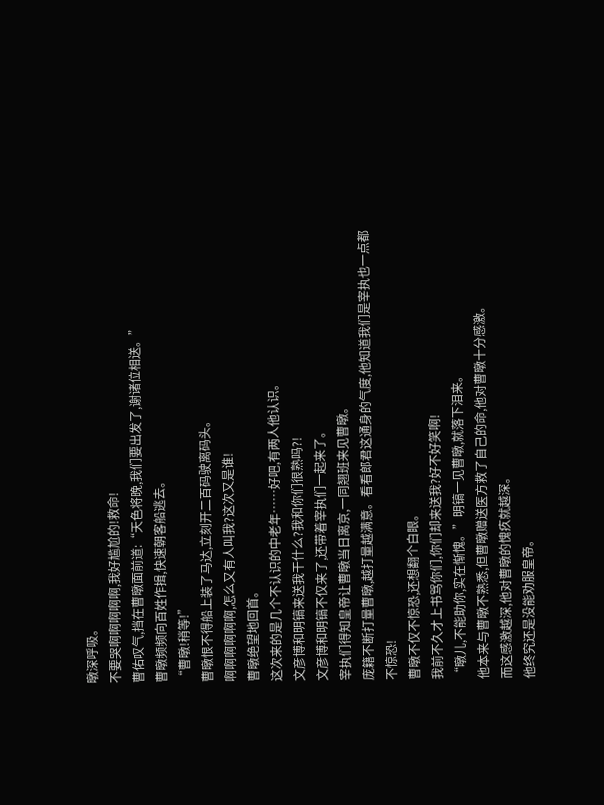暾深呼吸。
不要哭啊啊啊啊啊,我好尴尬的!救命!
曹佑叹气,挡在曹暾面前道:“天色将晚,我们要出发了,谢诸位相送。”
曹暾频频向百姓作揖,快速朝客船逃去。
“曹暾!稍等!”
曹暾恨不得船上装了马达,立刻开二百码驶离码头。
啊啊啊啊啊啊,怎么又有人叫我?这次又是谁!
曹暾绝望地回首。
这次来的是几个不认识的中老年……好吧,有两人他认识。
文彦博和明镐来送我干什么?我和你们很熟吗?!
文彦博和明镐不仅来了,还带着宰执们一起来了。
宰执们得知皇帝让曹暾当日离京,一同翘班来见曹暾。
庞籍不断打量曹暾,越打量越满意。看看郎君这通身的气度,他知道我们是宰执也一点都不惊恐!
曹暾不仅不惊恐,还想翻个白眼。
我前不久才上书骂你们,你们却来送我?好不好笑啊!
“暾儿,不能助你,实在惭愧。”明镐一见曹暾,就落下泪来。
他本来与曹暾不熟悉,但曹暾赠送医方救了自己的命,他对曹暾十分感激。
而这感激越深,他对曹暾的愧疚就越深。
他终究还是没能劝服皇帝。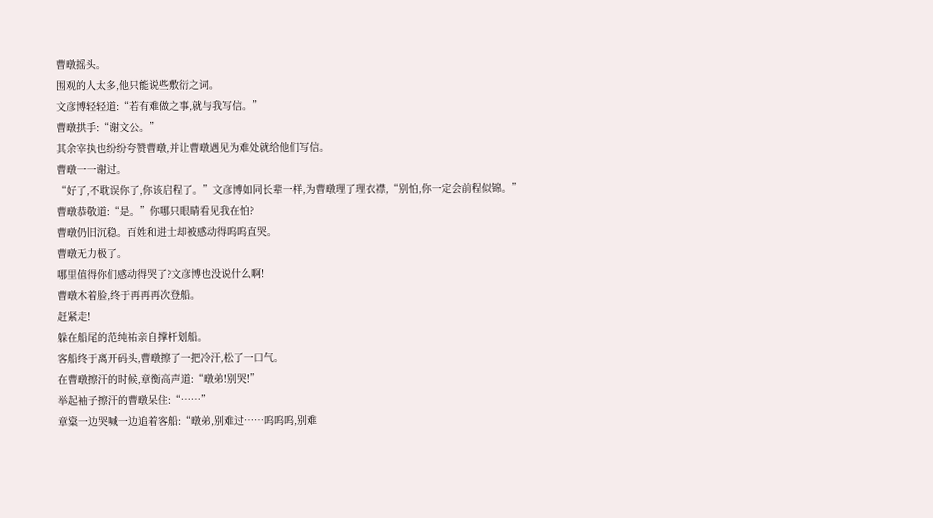曹暾摇头。
围观的人太多,他只能说些敷衍之词。
文彦博轻轻道:“若有难做之事,就与我写信。”
曹暾拱手:“谢文公。”
其余宰执也纷纷夸赞曹暾,并让曹暾遇见为难处就给他们写信。
曹暾一一谢过。
“好了,不耽误你了,你该启程了。”文彦博如同长辈一样,为曹暾理了理衣襟,“别怕,你一定会前程似锦。”
曹暾恭敬道:“是。”你哪只眼睛看见我在怕?
曹暾仍旧沉稳。百姓和进士却被感动得呜呜直哭。
曹暾无力极了。
哪里值得你们感动得哭了?文彦博也没说什么啊!
曹暾木着脸,终于再再再次登船。
赶紧走!
躲在船尾的范纯祐亲自撑杆划船。
客船终于离开码头,曹暾擦了一把冷汗,松了一口气。
在曹暾擦汗的时候,章衡高声道:“暾弟!别哭!”
举起袖子擦汗的曹暾呆住:“……”
章楶一边哭喊一边追着客船:“暾弟,别难过……呜呜呜,别难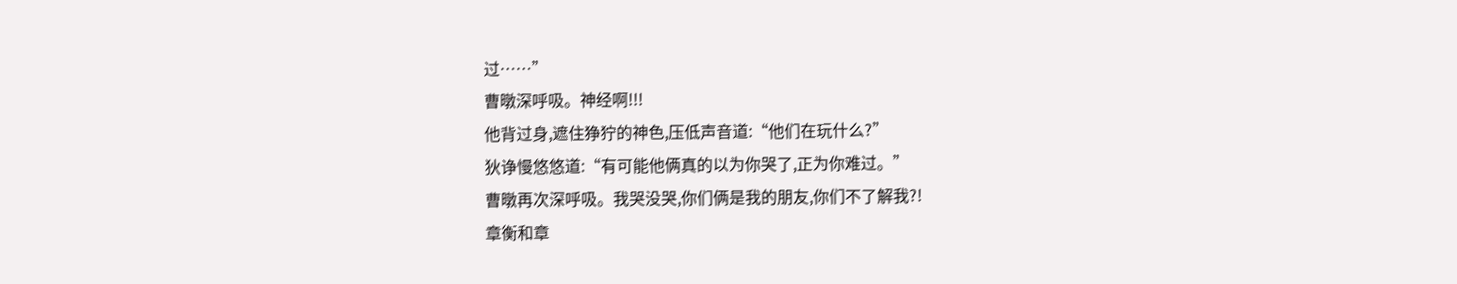过……”
曹暾深呼吸。神经啊!!!
他背过身,遮住狰狞的神色,压低声音道:“他们在玩什么?”
狄诤慢悠悠道:“有可能他俩真的以为你哭了,正为你难过。”
曹暾再次深呼吸。我哭没哭,你们俩是我的朋友,你们不了解我?!
章衡和章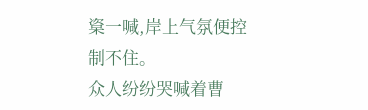楶一喊,岸上气氛便控制不住。
众人纷纷哭喊着曹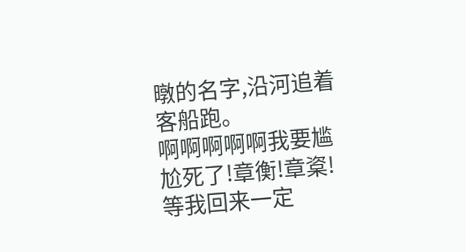暾的名字,沿河追着客船跑。
啊啊啊啊啊我要尴尬死了!章衡!章楶!等我回来一定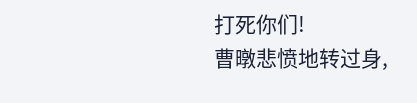打死你们!
曹暾悲愤地转过身,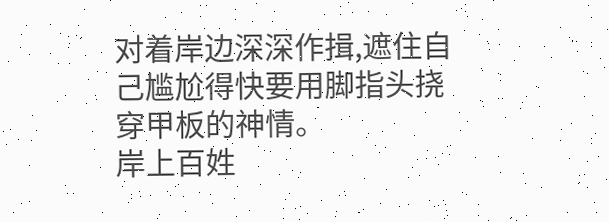对着岸边深深作揖,遮住自己尴尬得快要用脚指头挠穿甲板的神情。
岸上百姓